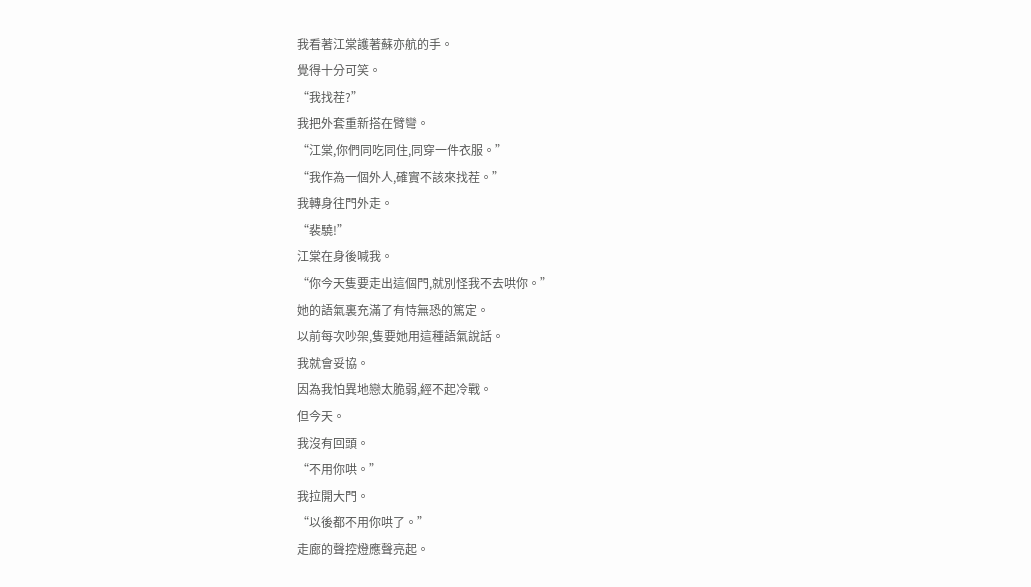我看著江棠護著蘇亦航的手。
覺得十分可笑。
“我找茬?”
我把外套重新搭在臂彎。
“江棠,你們同吃同住,同穿一件衣服。”
“我作為一個外人,確實不該來找茬。”
我轉身往門外走。
“裴驍!”
江棠在身後喊我。
“你今天隻要走出這個門,就別怪我不去哄你。”
她的語氣裏充滿了有恃無恐的篤定。
以前每次吵架,隻要她用這種語氣說話。
我就會妥協。
因為我怕異地戀太脆弱,經不起冷戰。
但今天。
我沒有回頭。
“不用你哄。”
我拉開大門。
“以後都不用你哄了。”
走廊的聲控燈應聲亮起。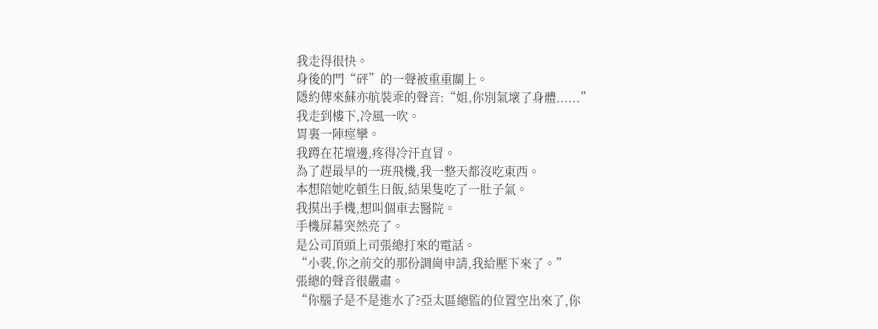我走得很快。
身後的門“砰”的一聲被重重關上。
隱約傳來蘇亦航裝乖的聲音:“姐,你別氣壞了身體......”
我走到樓下,冷風一吹。
胃裏一陣痙攣。
我蹲在花壇邊,疼得冷汗直冒。
為了趕最早的一班飛機,我一整天都沒吃東西。
本想陪她吃頓生日飯,結果隻吃了一肚子氣。
我摸出手機,想叫個車去醫院。
手機屏幕突然亮了。
是公司頂頭上司張總打來的電話。
“小裴,你之前交的那份調崗申請,我給壓下來了。”
張總的聲音很嚴肅。
“你腦子是不是進水了?亞太區總監的位置空出來了,你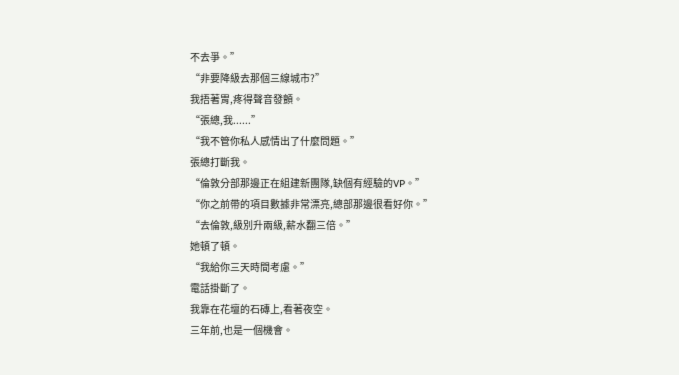不去爭。”
“非要降級去那個三線城市?”
我捂著胃,疼得聲音發顫。
“張總,我......”
“我不管你私人感情出了什麼問題。”
張總打斷我。
“倫敦分部那邊正在組建新團隊,缺個有經驗的VP。”
“你之前帶的項目數據非常漂亮,總部那邊很看好你。”
“去倫敦,級別升兩級,薪水翻三倍。”
她頓了頓。
“我給你三天時間考慮。”
電話掛斷了。
我靠在花壇的石磚上,看著夜空。
三年前,也是一個機會。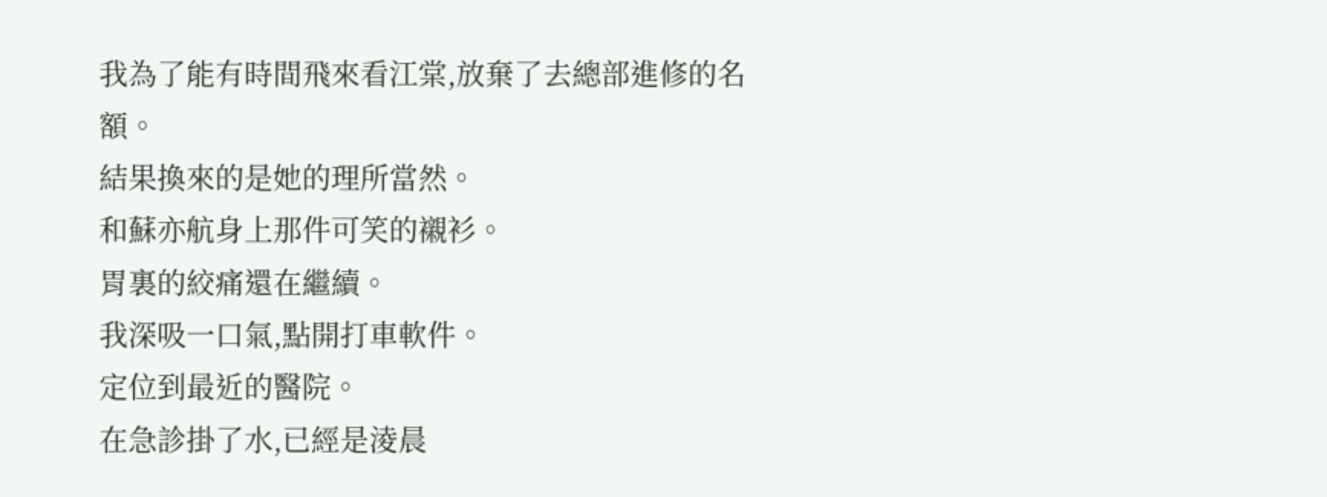我為了能有時間飛來看江棠,放棄了去總部進修的名額。
結果換來的是她的理所當然。
和蘇亦航身上那件可笑的襯衫。
胃裏的絞痛還在繼續。
我深吸一口氣,點開打車軟件。
定位到最近的醫院。
在急診掛了水,已經是淩晨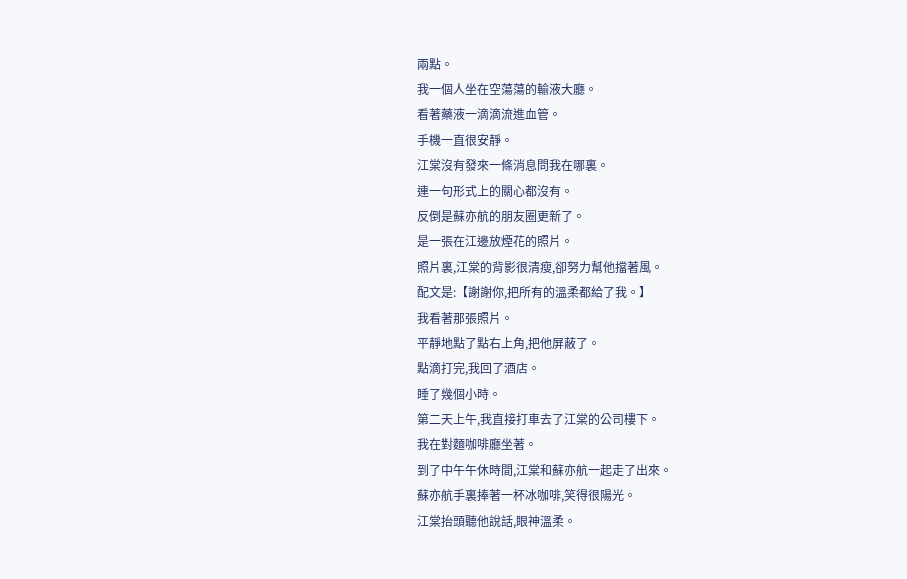兩點。
我一個人坐在空蕩蕩的輸液大廳。
看著藥液一滴滴流進血管。
手機一直很安靜。
江棠沒有發來一條消息問我在哪裏。
連一句形式上的關心都沒有。
反倒是蘇亦航的朋友圈更新了。
是一張在江邊放煙花的照片。
照片裏,江棠的背影很清瘦,卻努力幫他擋著風。
配文是:【謝謝你,把所有的溫柔都給了我。】
我看著那張照片。
平靜地點了點右上角,把他屏蔽了。
點滴打完,我回了酒店。
睡了幾個小時。
第二天上午,我直接打車去了江棠的公司樓下。
我在對麵咖啡廳坐著。
到了中午午休時間,江棠和蘇亦航一起走了出來。
蘇亦航手裏捧著一杯冰咖啡,笑得很陽光。
江棠抬頭聽他說話,眼神溫柔。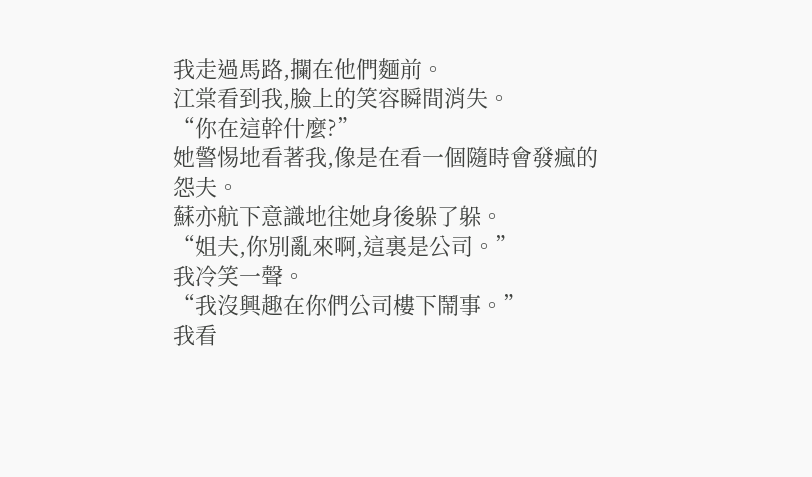我走過馬路,攔在他們麵前。
江棠看到我,臉上的笑容瞬間消失。
“你在這幹什麼?”
她警惕地看著我,像是在看一個隨時會發瘋的怨夫。
蘇亦航下意識地往她身後躲了躲。
“姐夫,你別亂來啊,這裏是公司。”
我冷笑一聲。
“我沒興趣在你們公司樓下鬧事。”
我看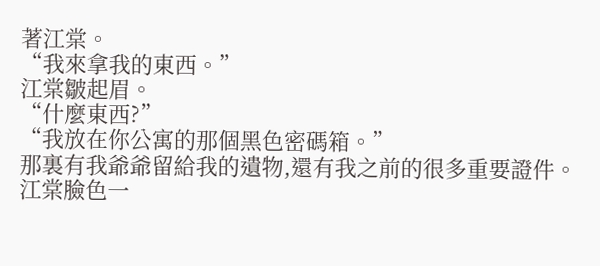著江棠。
“我來拿我的東西。”
江棠皺起眉。
“什麼東西?”
“我放在你公寓的那個黑色密碼箱。”
那裏有我爺爺留給我的遺物,還有我之前的很多重要證件。
江棠臉色一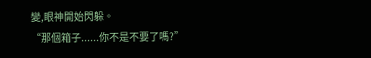變,眼神開始閃躲。
“那個箱子......你不是不要了嗎?”